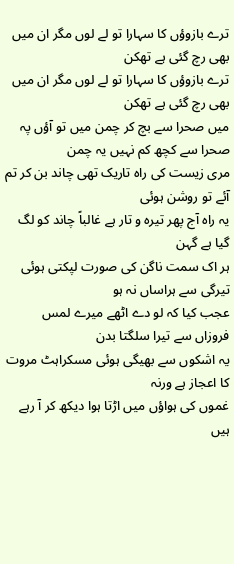ترے بازوؤں کا سہارا تو لے لوں مگر ان میں بھی رچ گئی ہے تھکن
ترے بازوؤں کا سہارا تو لے لوں مگر ان میں بھی رچ گئی ہے تھکن
میں صحرا سے بچ کر چمن میں تو آؤں پہ صحرا سے کچھ کم نہیں یہ چمن
مری زیست کی راہ تاریک تھی چاند بن کر تم آئے تو روشن ہوئی
یہ راہ آج پھر تیرہ و تار ہے غالباً چاند کو لگ گیا ہے گہن
ہر اک سمت ناگن کی صورت لپکتی ہوئی تیرگی سے ہراساں نہ ہو
عجب کیا کہ لو دے اٹھے میرے لمس فروزاں سے تیرا سلگتا بدن
یہ اشکوں سے بھیگی ہوئی مسکراہٹ مروت کا اعجاز ہے ورنہ
غموں کی ہواؤں میں اڑتا ہوا دیکھ کر آ رہے ہیں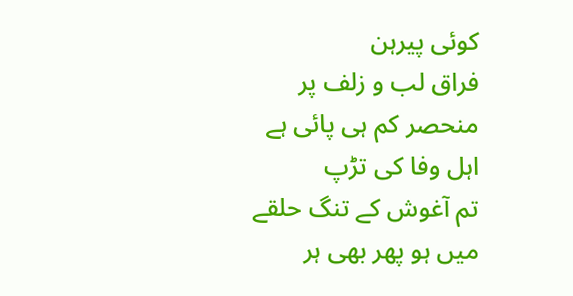کوئی پیرہن
فراق لب و زلف پر منحصر کم ہی پائی ہے اہل وفا کی تڑپ
تم آغوش کے تنگ حلقے میں ہو پھر بھی ہر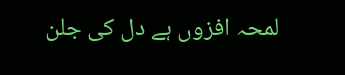لمحہ افزوں ہے دل کی جلن